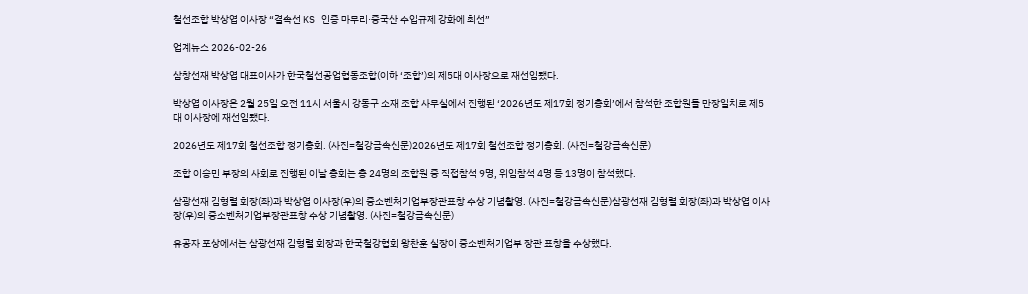철선조합 박상엽 이사장 “결속선 KS 인증 마무리·중국산 수입규제 강화에 최선”

업계뉴스 2026-02-26

삼창선재 박상엽 대표이사가 한국철선공업협동조합(이하 ‘조합’)의 제5대 이사장으로 재선임됐다.

박상엽 이사장은 2월 25일 오전 11시 서울시 강동구 소재 조합 사무실에서 진행된 ‘2026년도 제17회 정기총회’에서 참석한 조합원들 만장일치로 제5대 이사장에 재선임됐다.

2026년도 제17회 철선조합 정기총회. (사진=철강금속신문)2026년도 제17회 철선조합 정기총회. (사진=철강금속신문)

조합 이승민 부장의 사회로 진행된 이날 총회는 총 24명의 조합원 중 직접참석 9명, 위임참석 4명 등 13명이 참석했다.

삼광선재 김형렬 회장(좌)과 박상엽 이사장(우)의 중소벤처기업부장관표창 수상 기념촬영. (사진=철강금속신문)삼광선재 김형렬 회장(좌)과 박상엽 이사장(우)의 중소벤처기업부장관표창 수상 기념촬영. (사진=철강금속신문)

유공자 포상에서는 삼광선재 김형렬 회장과 한국철강협회 왕찬훈 실장이 중소벤처기업부 장관 표창을 수상했다.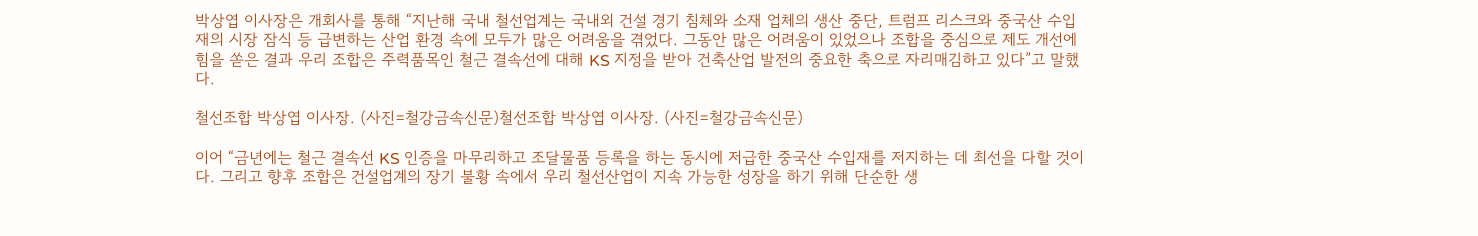박상엽 이사장은 개회사를 통해 “지난해 국내 철선업계는 국내외 건설 경기 침체와 소재 업체의 생산 중단, 트럼프 리스크와 중국산 수입재의 시장 잠식 등 급변하는 산업 환경 속에 모두가 많은 어려움을 겪었다. 그동안 많은 어려움이 있었으나 조합을 중심으로 제도 개선에 힘을 쏟은 결과 우리 조합은 주력품목인 철근 결속선에 대해 KS 지정을 받아 건축산업 발전의 중요한 축으로 자리매김하고 있다”고 말했다.

철선조합 박상엽 이사장. (사진=철강금속신문)철선조합 박상엽 이사장. (사진=철강금속신문)

이어 “금년에는 철근 결속선 KS 인증을 마무리하고 조달물품 등록을 하는 동시에 저급한 중국산 수입재를 저지하는 데 최선을 다할 것이다. 그리고 향후 조합은 건설업계의 장기 불황 속에서 우리 철선산업이 지속 가능한 성장을 하기 위해 단순한 생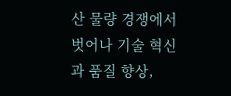산 물량 경쟁에서 벗어나 기술 혁신과 품질 향상,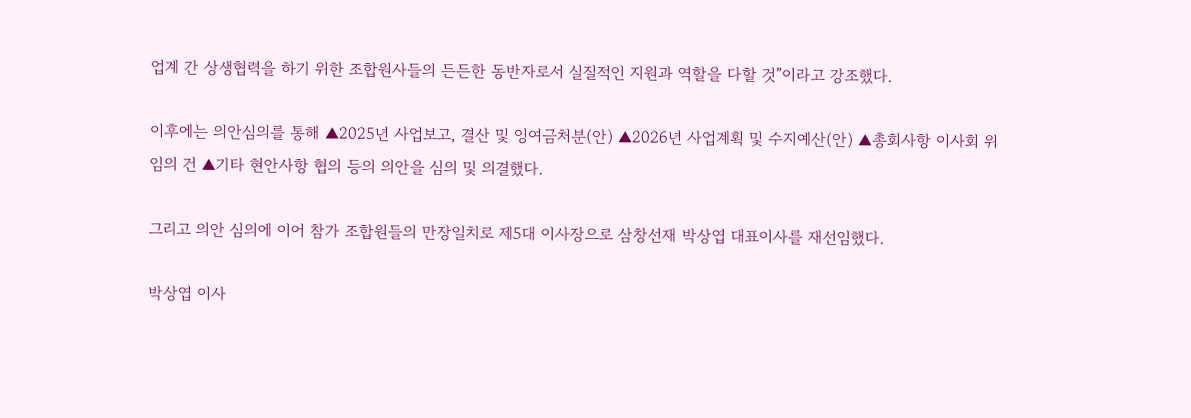업계 간 상생협력을 하기 위한 조합원사들의 든든한 동반자로서 실질적인 지원과 역할을 다할 것”이라고 강조했다.

이후에는 의안심의를 통해 ▲2025년 사업보고, 결산 및 잉여금처분(안) ▲2026년 사업계획 및 수지예산(안) ▲총회사항 이사회 위임의 건 ▲기타 현안사항 협의 등의 의안을 심의 및 의결했다.

그리고 의안 심의에 이어 참가 조합원들의 만장일치로 제5대 이사장으로 삼창선재 박상엽 대표이사를 재선임했다.

박상엽 이사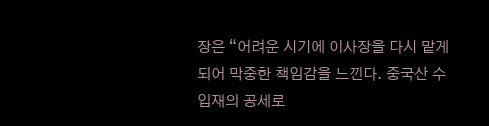장은 “어려운 시기에 이사장을 다시 맡게 되어 막중한 책임감을 느낀다. 중국산 수입재의 공세로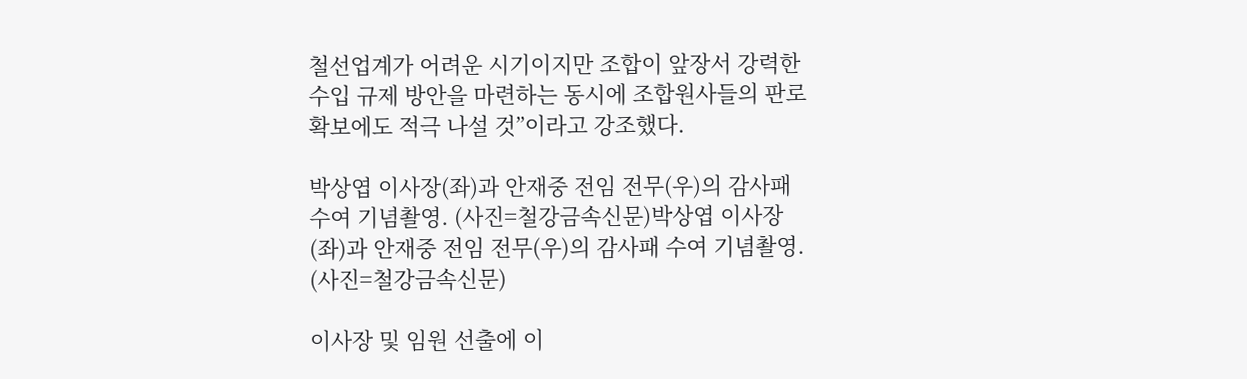철선업계가 어려운 시기이지만 조합이 앞장서 강력한 수입 규제 방안을 마련하는 동시에 조합원사들의 판로 확보에도 적극 나설 것”이라고 강조했다.

박상엽 이사장(좌)과 안재중 전임 전무(우)의 감사패 수여 기념촬영. (사진=철강금속신문)박상엽 이사장(좌)과 안재중 전임 전무(우)의 감사패 수여 기념촬영. (사진=철강금속신문)

이사장 및 임원 선출에 이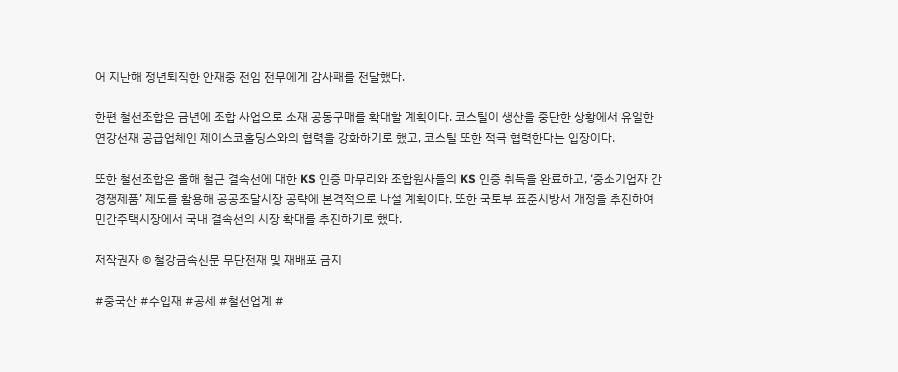어 지난해 정년퇴직한 안재중 전임 전무에게 감사패를 전달했다.

한편 철선조합은 금년에 조합 사업으로 소재 공동구매를 확대할 계획이다. 코스틸이 생산을 중단한 상황에서 유일한 연강선재 공급업체인 제이스코홀딩스와의 협력을 강화하기로 했고, 코스틸 또한 적극 협력한다는 입장이다.

또한 철선조합은 올해 철근 결속선에 대한 KS 인증 마무리와 조합원사들의 KS 인증 취득을 완료하고, ‘중소기업자 간 경쟁제품’ 제도를 활용해 공공조달시장 공략에 본격적으로 나설 계획이다. 또한 국토부 표준시방서 개정을 추진하여 민간주택시장에서 국내 결속선의 시장 확대를 추진하기로 했다.

저작권자 © 철강금속신문 무단전재 및 재배포 금지

#중국산 #수입재 #공세 #철선업계 #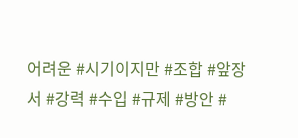어려운 #시기이지만 #조합 #앞장서 #강력 #수입 #규제 #방안 #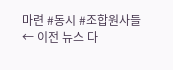마련 #동시 #조합원사들
← 이전 뉴스 다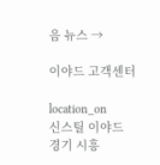음 뉴스 →

이야드 고객센터

location_on
신스틸 이야드
경기 시흥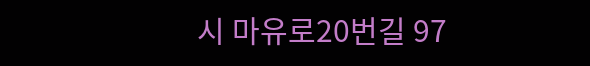시 마유로20번길 97